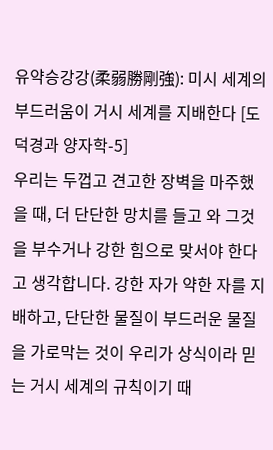유약승강강(柔弱勝剛強): 미시 세계의 부드러움이 거시 세계를 지배한다 [도덕경과 양자학-5]
우리는 두껍고 견고한 장벽을 마주했을 때, 더 단단한 망치를 들고 와 그것을 부수거나 강한 힘으로 맞서야 한다고 생각합니다. 강한 자가 약한 자를 지배하고, 단단한 물질이 부드러운 물질을 가로막는 것이 우리가 상식이라 믿는 거시 세계의 규칙이기 때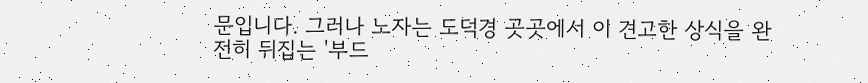문입니다. 그러나 노자는 도덕경 곳곳에서 이 견고한 상식을 완전히 뒤집는 '부드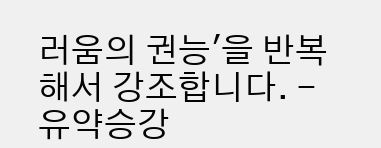러움의 권능'을 반복해서 강조합니다. - 유약승강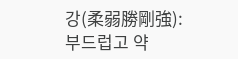강(柔弱勝剛強): 부드럽고 약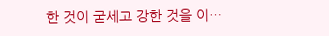한 것이 굳세고 강한 것을 이…